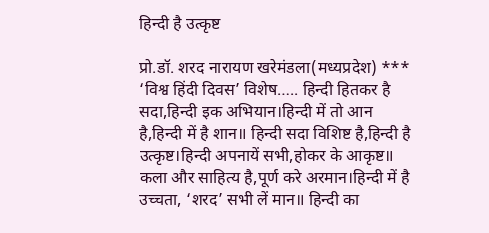हिन्दी है उत्कृष्ट

प्रो.डॉ. शरद नारायण खरेमंडला(मध्यप्रदेश) *** ‘विश्व हिंदी दिवस’ विशेष….. हिन्दी हितकर है सदा,हिन्दी इक अभियान।हिन्दी में तो आन है,हिन्दी में है शान॥ हिन्दी सदा विशिष्ट है,हिन्दी है उत्कृष्ट।हिन्दी अपनायें सभी,होकर के आकृष्ट॥ कला और साहित्य है,पूर्ण करे अरमान।हिन्दी में है उच्चता, ‘शरद’ सभी लें मान॥ हिन्दी का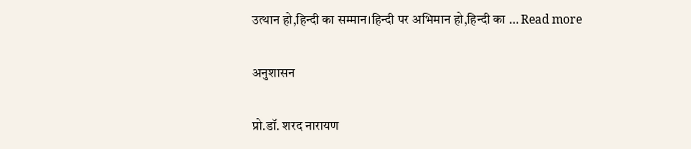उत्थान हो,हिन्दी का सम्मान।हिन्दी पर अभिमान हो,हिन्दी का … Read more

अनुशासन

प्रो.डॉ. शरद नारायण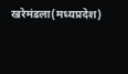खरेमंडला(मध्यप्रदेश)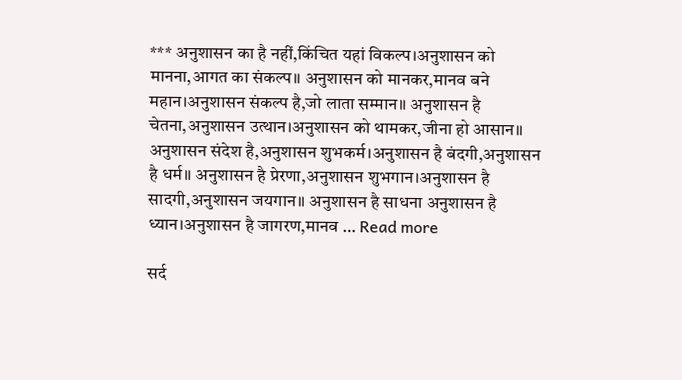*** अनुशासन का है नहीं,किंचित यहां विकल्प।अनुशासन को मानना,आगत का संकल्प॥ अनुशासन को मानकर,मानव बने महान।अनुशासन संकल्प है,जो लाता सम्मान॥ अनुशासन है चेतना,अनुशासन उत्थान।अनुशासन को थामकर,जीना हो आसान॥ अनुशासन संदेश है,अनुशासन शुभकर्म।अनुशासन है बंदगी,अनुशासन है धर्म॥ अनुशासन है प्रेरणा,अनुशासन शुभगान।अनुशासन है सादगी,अनुशासन जयगान॥ अनुशासन है साधना अनुशासन है ध्यान।अनुशासन है जागरण,मानव … Read more

सर्द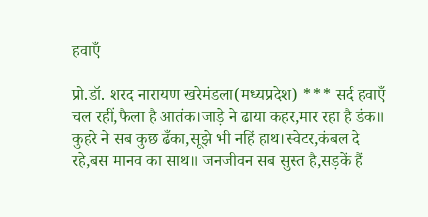हवाएँ

प्रो.डॉ. शरद नारायण खरेमंडला(मध्यप्रदेश) *** सर्द हवाएँ चल रहीं,फैला है आतंक।जाड़े ने ढाया कहर,मार रहा है डंक॥ कुहरे ने सब कुछ ढँका,सूझे भी नहिं हाथ।स्वेटर,कंबल दे रहे,बस मानव का साथ॥ जनजीवन सब सुस्त है,सड़कें हैं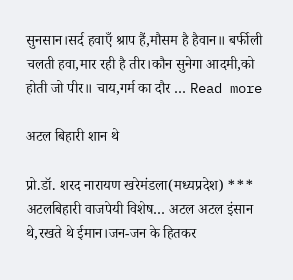सुनसान।सर्द हवाएँ श्राप हैं,मौसम है हैवान॥ बर्फीली चलती हवा,मार रही है तीर।कौन सुनेगा आदमी,को होती जो पीर॥ चाय,गर्म का दौर … Read more

अटल बिहारी शान थे

प्रो.डॉ. शरद नारायण खरेमंडला(मध्यप्रदेश) *** अटलबिहारी वाजपेयी विशेष… अटल अटल इंसान थे,रखते थे ईमान।जन-जन के हितकर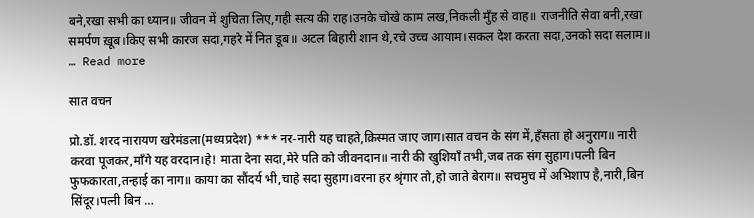बने,रखा सभी का ध्यान॥ जीवन में शुचिता लिए,गही सत्य की राह।उनके चोखे काम लख,निकली मुँह से वाह॥ राजनीति सेवा बनी,रखा समर्पण ख़ूब।किए सभी कारज सदा,गहरे में नित डूब॥ अटल बिहारी शान थे,रचे उच्च आयाम।सकल देश करता सदा,उनको सदा सलाम॥ … Read more

सात वचन

प्रो.डॉ. शरद नारायण खरेमंडला(मध्यप्रदेश) *** नर-नारी यह चाहते,क़िस्मत जाए जाग।सात वचन के संग में,हँसता हो अनुराग॥ नारी करवा पूजकर,माँगे यह वरदान।हे! माता देना सदा,मेरे पति को जीवनदान॥ नारी की खुशियाँ तभी,जब तक संग सुहाग।पत्नी बिन फुफकारता,तन्हाई का नाग॥ काया का सौंदर्य भी,चाहे सदा सुहाग।वरना हर श्रृंगार तो,हो जाते बेराग॥ सचमुच में अभिशाप है,नारी,बिन सिंदूर।पत्नी बिन …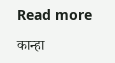Read more

कान्हा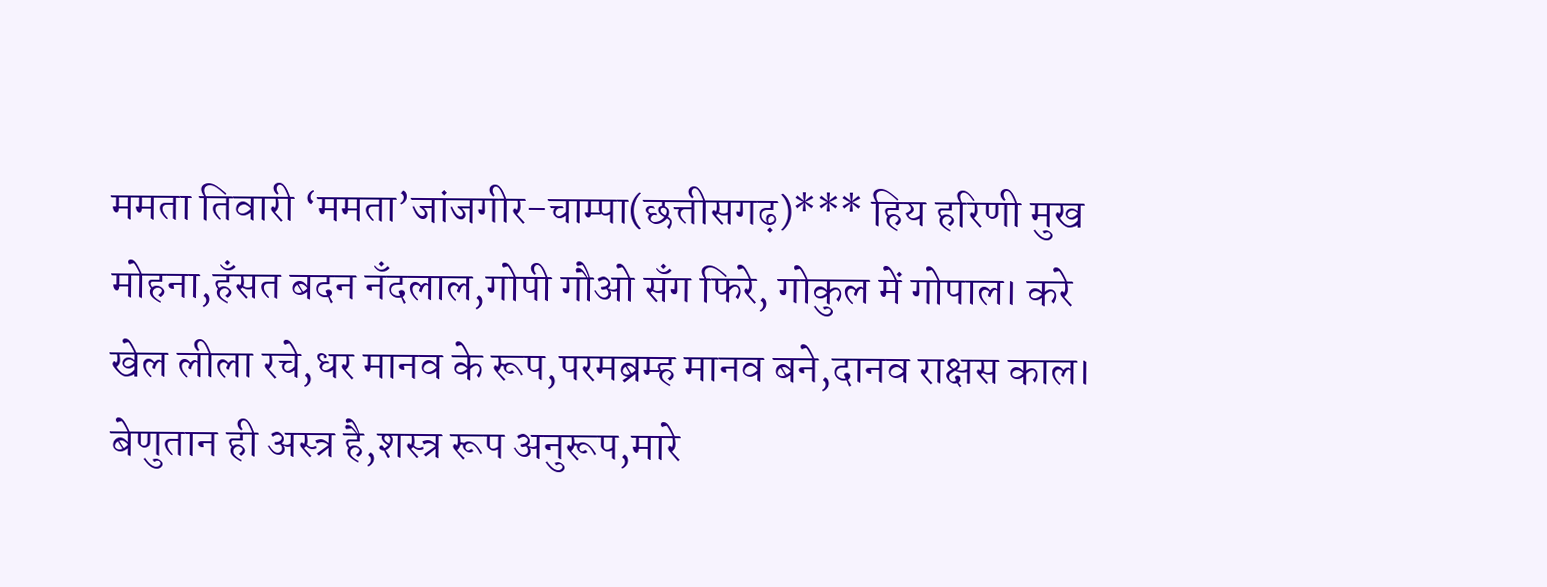ममता तिवारी ‘ममता’जांजगीर-चाम्पा(छत्तीसगढ़)*** हिय हरिणी मुख मोहना,हँसत बदन नँदलाल,गोपी गौओ सँग फिरे, गोकुल में गोपाल। करे खेल लीला रचे,धर मानव के रूप,परमब्रम्ह मानव बने,दानव राक्षस काल। बेणुतान ही अस्त्र है,शस्त्र रूप अनुरूप,मारे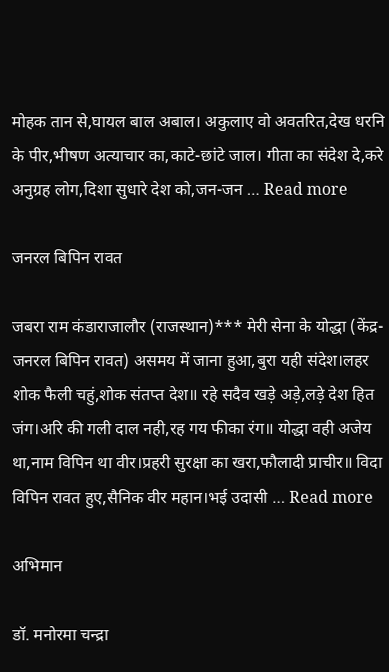मोहक तान से,घायल बाल अबाल। अकुलाए वो अवतरित,देख धरनि के पीर,भीषण अत्याचार का,काटे-छांटे जाल। गीता का संदेश दे,करे अनुग्रह लोग,दिशा सुधारे देश को,जन-जन … Read more

जनरल बिपिन रावत

जबरा राम कंडाराजालौर (राजस्थान)*** मेरी सेना के योद्धा (केंद्र- जनरल बिपिन रावत) असमय में जाना हुआ,बुरा यही संदेश।लहर शोक फैली चहुं,शोक संतप्त देश॥ रहे सदैव खड़े अड़े,लड़े देश हित जंग।अरि की गली दाल नही,रह गय फीका रंग॥ योद्धा वही अजेय था,नाम विपिन था वीर।प्रहरी सुरक्षा का खरा,फौलादी प्राचीर॥ विदा विपिन रावत हुए,सैनिक वीर महान।भई उदासी … Read more

अभिमान

डॉ. मनोरमा चन्द्रा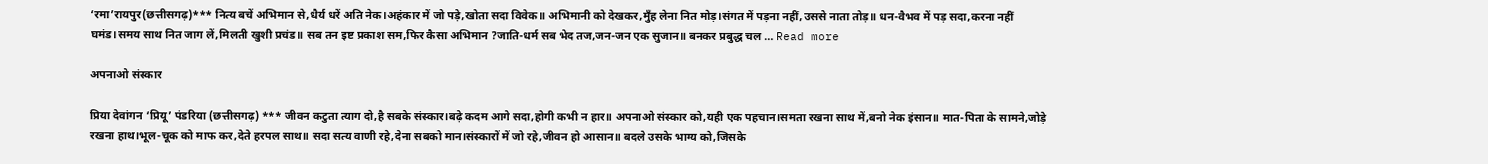‘रमा’रायपुर(छत्तीसगढ़)*** नित्य बचें अभिमान से,धैर्य धरें अति नेक।अहंकार में जो पड़े,खोता सदा विवेक॥ अभिमानी को देखकर,मुँह लेना नित मोड़।संगत में पड़ना नहीं,उससे नाता तोड़॥ धन-वैभव में पड़ सदा,करना नहीं घमंड।समय साथ नित जाग लें,मिलती खुशी प्रचंड॥ सब तन इष्ट प्रकाश सम,फिर कैसा अभिमान ?जाति-धर्म सब भेद तज,जन-जन एक सुजान॥ बनकर प्रबुद्ध चल … Read more

अपनाओ संस्कार

प्रिया देवांगन ‘प्रियू’ पंडरिया (छत्तीसगढ़) *** जीवन कटुता त्याग दो,है सबके संस्कार।बढ़े कदम आगे सदा,होगी कभी न हार॥ अपनाओ संस्कार को,यही एक पहचान।समता रखना साथ में,बनो नेक इंसान॥ मात-पिता के सामने,जोड़े रखना हाथ।भूल-चूक को माफ कर,देते हरपल साथ॥ सदा सत्य वाणी रहे,देना सबको मान।संस्कारों में जो रहे,जीवन हो आसान॥ बदले उसके भाग्य को,जिसके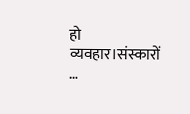हो व्यवहार।संस्कारों …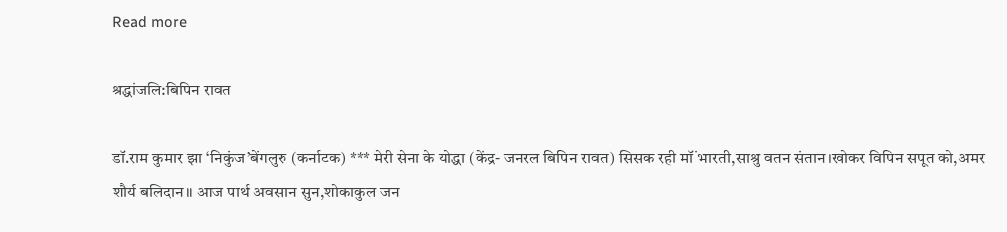Read more

श्रद्धांजलि:बिपिन रावत

डॉ.राम कुमार झा ‘निकुंज’बेंगलुरु (कर्नाटक) *** मेरी सेना के योद्धा (केंद्र- जनरल बिपिन रावत) सिसक रही मॉं भारती,साश्रु वतन संतान।खोकर विपिन सपूत को,अमर शौर्य बलिदान॥ आज पार्थ अवसान सुन,शोकाकुल जन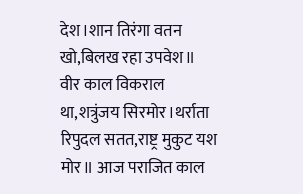देश।शान तिरंगा वतन खो,बिलख रहा उपवेश॥ वीर काल विकराल था,शत्रुंजय सिरमोर।थर्राता रिपुदल सतत,राष्ट्र मुकुट यश मोर॥ आज पराजित काल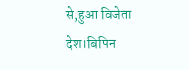से,हुआ विजेता देश।बिपिन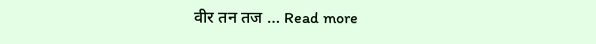वीर तन तज … Read more